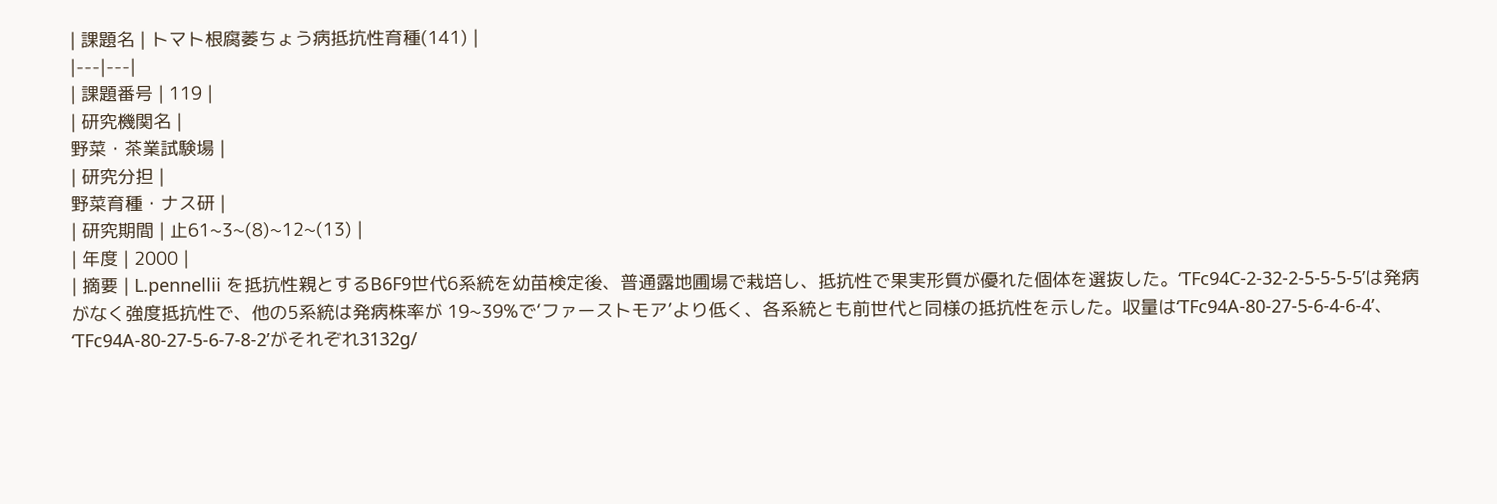| 課題名 | トマト根腐萎ちょう病抵抗性育種(141) |
|---|---|
| 課題番号 | 119 |
| 研究機関名 |
野菜・茶業試験場 |
| 研究分担 |
野菜育種・ナス研 |
| 研究期間 | 止61~3~(8)~12~(13) |
| 年度 | 2000 |
| 摘要 | L.pennellii を抵抗性親とするB6F9世代6系統を幼苗検定後、普通露地圃場で栽培し、抵抗性で果実形質が優れた個体を選抜した。‘TFc94C-2-32-2-5-5-5-5’は発病がなく強度抵抗性で、他の5系統は発病株率が 19~39%で‘ファーストモア’より低く、各系統とも前世代と同様の抵抗性を示した。収量は‘TFc94A-80-27-5-6-4-6-4’、‘TFc94A-80-27-5-6-7-8-2’がそれぞれ3132g/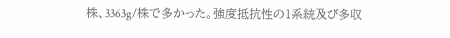株、3363g/株で多かった。強度抵抗性の1系統及び多収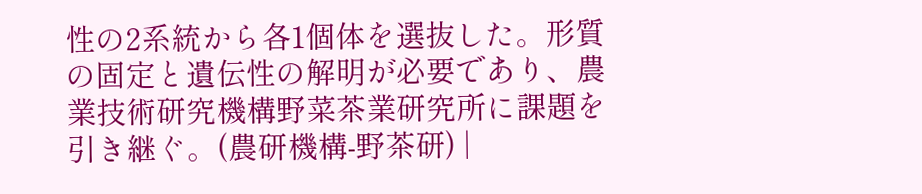性の2系統から各1個体を選抜した。形質の固定と遺伝性の解明が必要であり、農業技術研究機構野菜茶業研究所に課題を引き継ぐ。(農研機構-野茶研) |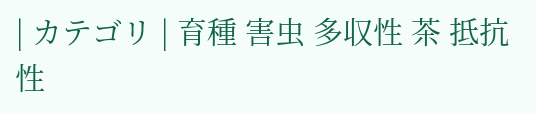| カテゴリ | 育種 害虫 多収性 茶 抵抗性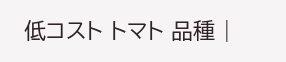低コスト トマト 品種 |